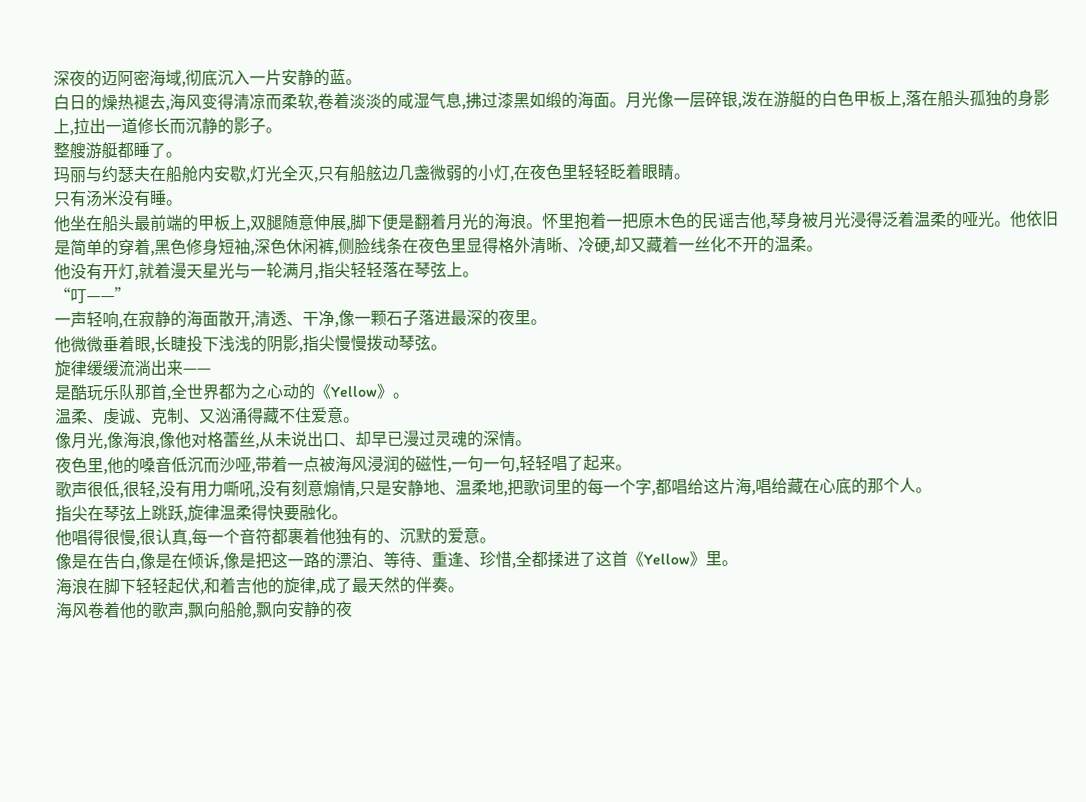深夜的迈阿密海域,彻底沉入一片安静的蓝。
白日的燥热褪去,海风变得清凉而柔软,卷着淡淡的咸湿气息,拂过漆黑如缎的海面。月光像一层碎银,泼在游艇的白色甲板上,落在船头孤独的身影上,拉出一道修长而沉静的影子。
整艘游艇都睡了。
玛丽与约瑟夫在船舱内安歇,灯光全灭,只有船舷边几盏微弱的小灯,在夜色里轻轻眨着眼睛。
只有汤米没有睡。
他坐在船头最前端的甲板上,双腿随意伸展,脚下便是翻着月光的海浪。怀里抱着一把原木色的民谣吉他,琴身被月光浸得泛着温柔的哑光。他依旧是简单的穿着,黑色修身短袖,深色休闲裤,侧脸线条在夜色里显得格外清晰、冷硬,却又藏着一丝化不开的温柔。
他没有开灯,就着漫天星光与一轮满月,指尖轻轻落在琴弦上。
“叮——”
一声轻响,在寂静的海面散开,清透、干净,像一颗石子落进最深的夜里。
他微微垂着眼,长睫投下浅浅的阴影,指尖慢慢拨动琴弦。
旋律缓缓流淌出来——
是酷玩乐队那首,全世界都为之心动的《Yellow》。
温柔、虔诚、克制、又汹涌得藏不住爱意。
像月光,像海浪,像他对格蕾丝,从未说出口、却早已漫过灵魂的深情。
夜色里,他的嗓音低沉而沙哑,带着一点被海风浸润的磁性,一句一句,轻轻唱了起来。
歌声很低,很轻,没有用力嘶吼,没有刻意煽情,只是安静地、温柔地,把歌词里的每一个字,都唱给这片海,唱给藏在心底的那个人。
指尖在琴弦上跳跃,旋律温柔得快要融化。
他唱得很慢,很认真,每一个音符都裹着他独有的、沉默的爱意。
像是在告白,像是在倾诉,像是把这一路的漂泊、等待、重逢、珍惜,全都揉进了这首《Yellow》里。
海浪在脚下轻轻起伏,和着吉他的旋律,成了最天然的伴奏。
海风卷着他的歌声,飘向船舱,飘向安静的夜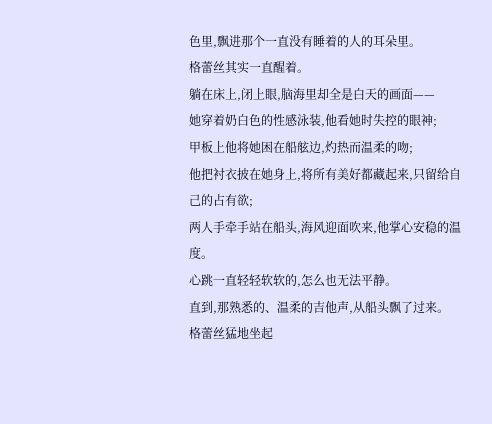色里,飘进那个一直没有睡着的人的耳朵里。
格蕾丝其实一直醒着。
躺在床上,闭上眼,脑海里却全是白天的画面——
她穿着奶白色的性感泳装,他看她时失控的眼神;
甲板上他将她困在船舷边,灼热而温柔的吻;
他把衬衣披在她身上,将所有美好都藏起来,只留给自己的占有欲;
两人手牵手站在船头,海风迎面吹来,他掌心安稳的温度。
心跳一直轻轻软软的,怎么也无法平静。
直到,那熟悉的、温柔的吉他声,从船头飘了过来。
格蕾丝猛地坐起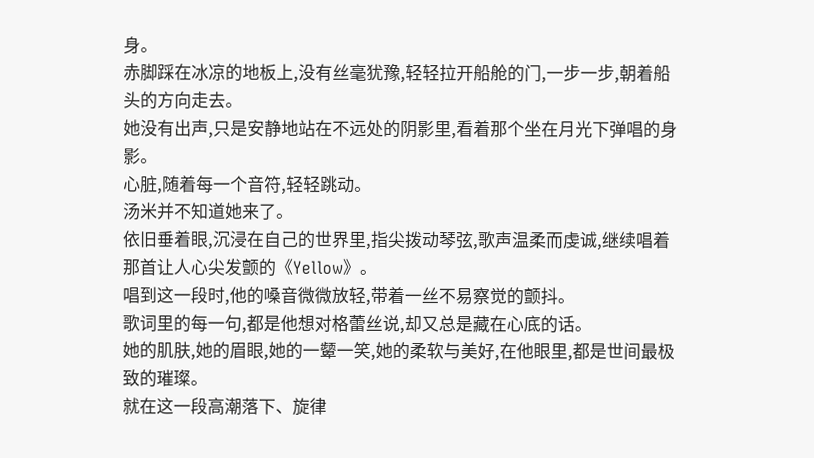身。
赤脚踩在冰凉的地板上,没有丝毫犹豫,轻轻拉开船舱的门,一步一步,朝着船头的方向走去。
她没有出声,只是安静地站在不远处的阴影里,看着那个坐在月光下弹唱的身影。
心脏,随着每一个音符,轻轻跳动。
汤米并不知道她来了。
依旧垂着眼,沉浸在自己的世界里,指尖拨动琴弦,歌声温柔而虔诚,继续唱着那首让人心尖发颤的《Yellow》。
唱到这一段时,他的嗓音微微放轻,带着一丝不易察觉的颤抖。
歌词里的每一句,都是他想对格蕾丝说,却又总是藏在心底的话。
她的肌肤,她的眉眼,她的一颦一笑,她的柔软与美好,在他眼里,都是世间最极致的璀璨。
就在这一段高潮落下、旋律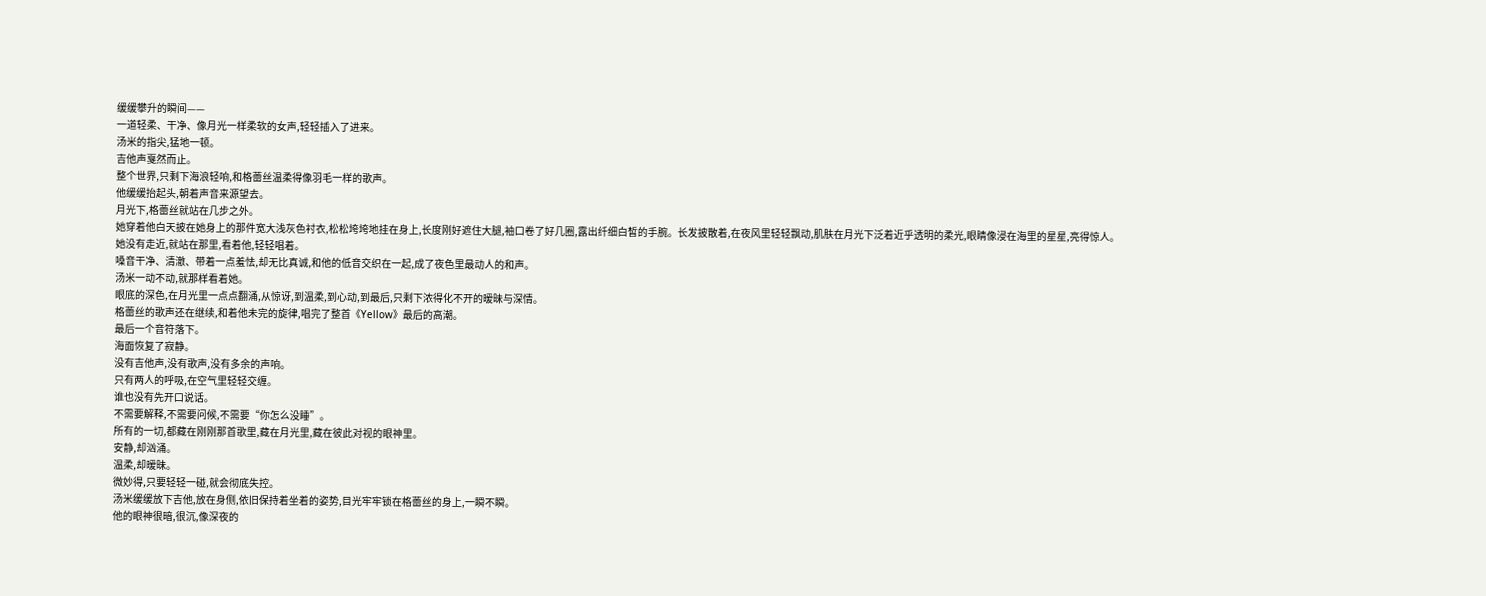缓缓攀升的瞬间——
一道轻柔、干净、像月光一样柔软的女声,轻轻插入了进来。
汤米的指尖,猛地一顿。
吉他声戛然而止。
整个世界,只剩下海浪轻响,和格蕾丝温柔得像羽毛一样的歌声。
他缓缓抬起头,朝着声音来源望去。
月光下,格蕾丝就站在几步之外。
她穿着他白天披在她身上的那件宽大浅灰色衬衣,松松垮垮地挂在身上,长度刚好遮住大腿,袖口卷了好几圈,露出纤细白皙的手腕。长发披散着,在夜风里轻轻飘动,肌肤在月光下泛着近乎透明的柔光,眼睛像浸在海里的星星,亮得惊人。
她没有走近,就站在那里,看着他,轻轻唱着。
嗓音干净、清澈、带着一点羞怯,却无比真诚,和他的低音交织在一起,成了夜色里最动人的和声。
汤米一动不动,就那样看着她。
眼底的深色,在月光里一点点翻涌,从惊讶,到温柔,到心动,到最后,只剩下浓得化不开的暧昧与深情。
格蕾丝的歌声还在继续,和着他未完的旋律,唱完了整首《Yellow》最后的高潮。
最后一个音符落下。
海面恢复了寂静。
没有吉他声,没有歌声,没有多余的声响。
只有两人的呼吸,在空气里轻轻交缠。
谁也没有先开口说话。
不需要解释,不需要问候,不需要“你怎么没睡”。
所有的一切,都藏在刚刚那首歌里,藏在月光里,藏在彼此对视的眼神里。
安静,却汹涌。
温柔,却暧昧。
微妙得,只要轻轻一碰,就会彻底失控。
汤米缓缓放下吉他,放在身侧,依旧保持着坐着的姿势,目光牢牢锁在格蕾丝的身上,一瞬不瞬。
他的眼神很暗,很沉,像深夜的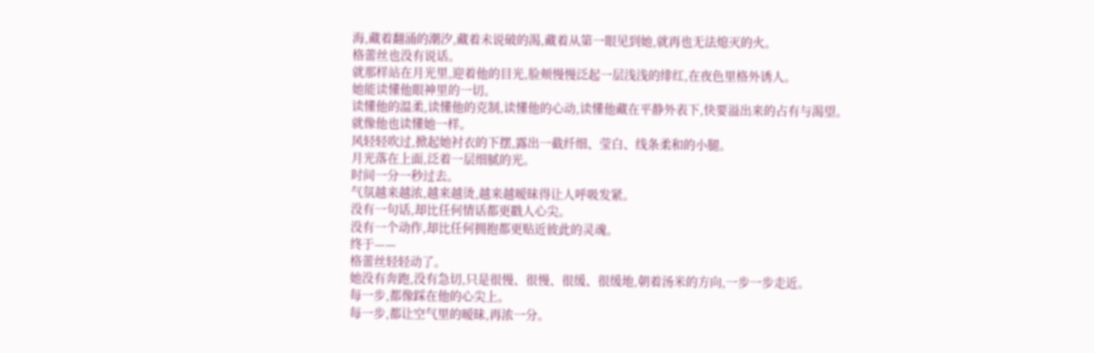海,藏着翻涌的潮汐,藏着未说破的渴,藏着从第一眼见到她,就再也无法熄灭的火。
格蕾丝也没有说话。
就那样站在月光里,迎着他的目光,脸颊慢慢泛起一层浅浅的绯红,在夜色里格外诱人。
她能读懂他眼神里的一切。
读懂他的温柔,读懂他的克制,读懂他的心动,读懂他藏在平静外表下,快要溢出来的占有与渴望。
就像他也读懂她一样。
风轻轻吹过,掀起她衬衣的下摆,露出一截纤细、莹白、线条柔和的小腿。
月光落在上面,泛着一层细腻的光。
时间一分一秒过去。
气氛越来越浓,越来越烫,越来越暧昧得让人呼吸发紧。
没有一句话,却比任何情话都更戳人心尖。
没有一个动作,却比任何拥抱都更贴近彼此的灵魂。
终于——
格蕾丝轻轻动了。
她没有奔跑,没有急切,只是很慢、很慢、很缓、很缓地,朝着汤米的方向,一步一步走近。
每一步,都像踩在他的心尖上。
每一步,都让空气里的暧昧,再浓一分。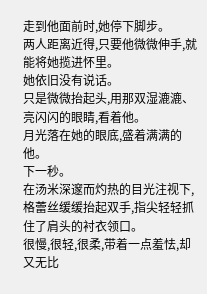走到他面前时,她停下脚步。
两人距离近得,只要他微微伸手,就能将她揽进怀里。
她依旧没有说话。
只是微微抬起头,用那双湿漉漉、亮闪闪的眼睛,看着他。
月光落在她的眼底,盛着满满的他。
下一秒。
在汤米深邃而灼热的目光注视下,格蕾丝缓缓抬起双手,指尖轻轻抓住了肩头的衬衣领口。
很慢,很轻,很柔,带着一点羞怯,却又无比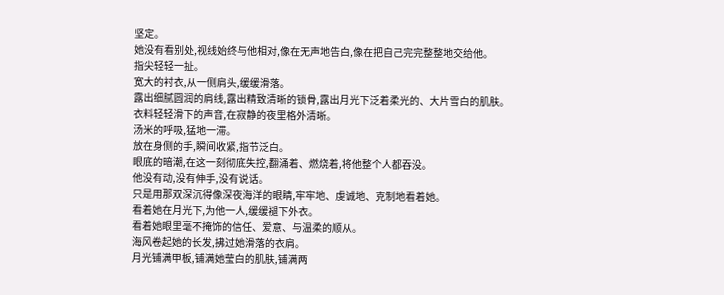坚定。
她没有看别处,视线始终与他相对,像在无声地告白,像在把自己完完整整地交给他。
指尖轻轻一扯。
宽大的衬衣,从一侧肩头,缓缓滑落。
露出细腻圆润的肩线,露出精致清晰的锁骨,露出月光下泛着柔光的、大片雪白的肌肤。
衣料轻轻滑下的声音,在寂静的夜里格外清晰。
汤米的呼吸,猛地一滞。
放在身侧的手,瞬间收紧,指节泛白。
眼底的暗潮,在这一刻彻底失控,翻涌着、燃烧着,将他整个人都吞没。
他没有动,没有伸手,没有说话。
只是用那双深沉得像深夜海洋的眼睛,牢牢地、虔诚地、克制地看着她。
看着她在月光下,为他一人,缓缓褪下外衣。
看着她眼里毫不掩饰的信任、爱意、与温柔的顺从。
海风卷起她的长发,拂过她滑落的衣肩。
月光铺满甲板,铺满她莹白的肌肤,铺满两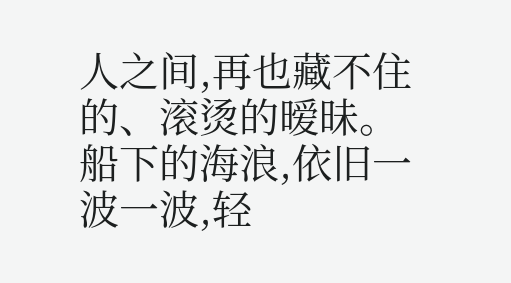人之间,再也藏不住的、滚烫的暧昧。
船下的海浪,依旧一波一波,轻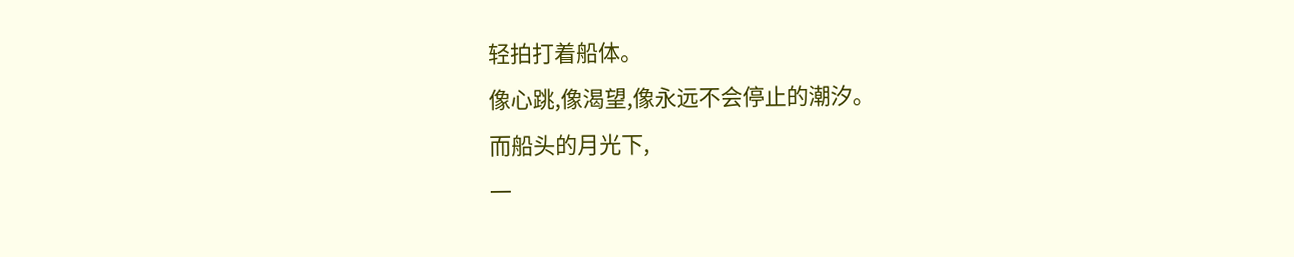轻拍打着船体。
像心跳,像渴望,像永远不会停止的潮汐。
而船头的月光下,
一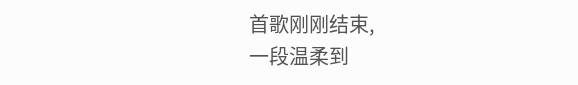首歌刚刚结束,
一段温柔到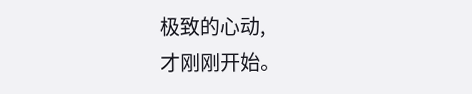极致的心动,
才刚刚开始。